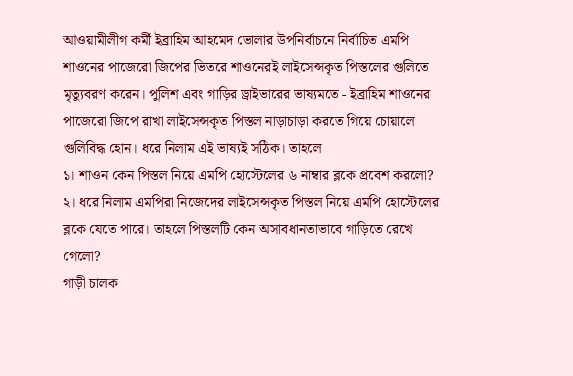আওয়ামীলীগ কর্মী ইব্রাহিম আহমেদ ভোলার উপনির্বাচনে নির্বাচিত এমপি শাওনের পাজেরো জিপের ভিতরে শাওনেরই লাইসেন্সকৃত পিস্তলের গুলিতে মৃত্যুবরণ করেন। পুলিশ এবং গাড়ির ড্রাইভারের ভাষ্যমতে - ইব্রাহিম শাওনের পাজেরো জিপে রাখা লাইসেন্সকৃত পিস্তল নাড়াচাড়া করতে গিয়ে চোয়ালে গুলিবিদ্ধ হোন। ধরে নিলাম এই ভাষ্যই সঠিক। তাহলে
১। শাওন কেন পিস্তল নিয়ে এমপি হোস্টেলের ৬ নাম্বার ব্লকে প্রবেশ করলো?
২। ধরে নিলাম এমপিরা নিজেদের লাইসেন্সকৃত পিস্তল নিয়ে এমপি হোস্টেলের ব্লকে যেতে পারে। তাহলে পিস্তলটি কেন অসাবধানতাভাবে গাড়িতে রেখে গেলো?
গাড়ী চালক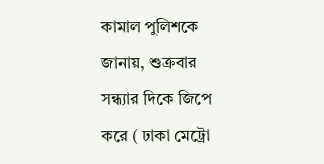কামাল পুলিশকে জানায়, শুক্রবার সন্ধ্যার দিকে জিপে করে ( ঢাকা মেট্রো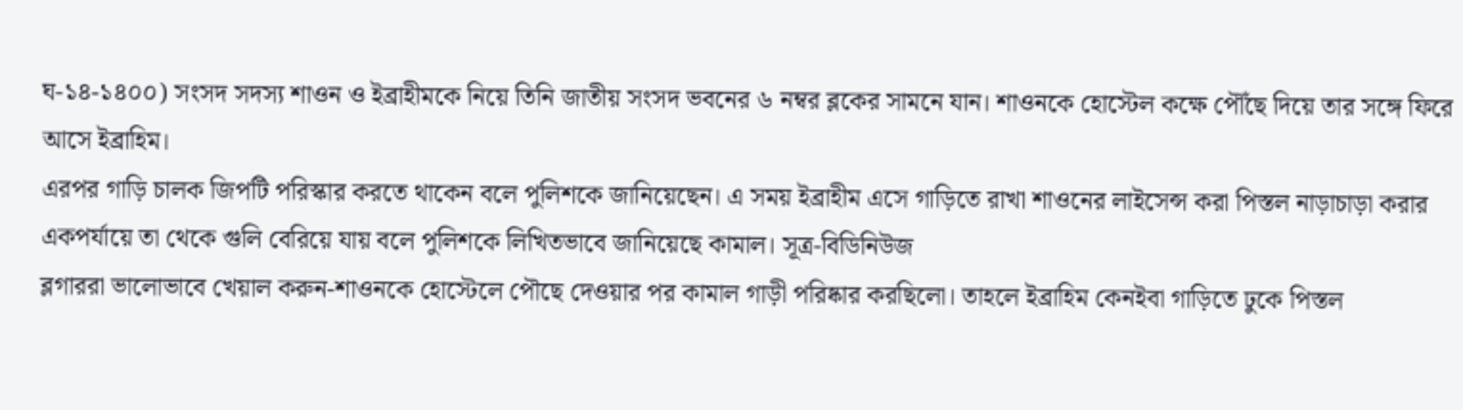ঘ-১৪-১৪০০) সংসদ সদস্য শাওন ও ইব্রাহীমকে নিয়ে তিনি জাতীয় সংসদ ভবনের ৬ নম্বর ব্লকের সামনে যান। শাওনকে হোস্টেল কক্ষে পৌঁছে দিয়ে তার সঙ্গে ফিরে আসে ইব্রাহিম।
এরপর গাড়ি চালক জিপটি পরিস্কার করতে থাকেন বলে পুলিশকে জানিয়েছেন। এ সময় ইব্রাহীম এসে গাড়িতে রাখা শাওনের লাইসেন্স করা পিস্তল নাড়াচাড়া করার একপর্যায়ে তা থেকে গুলি বেরিয়ে যায় বলে পুলিশকে লিখিতভাবে জানিয়েছে কামাল। সূত্র-বিডিনিউজ
ব্লগাররা ভালোভাবে খেয়াল করুন-শাওনকে হোস্টেলে পৌছে দেওয়ার পর কামাল গাড়ী পরিষ্কার করছিলো। তাহলে ইব্রাহিম কেনইবা গাড়িতে ঢুকে পিস্তল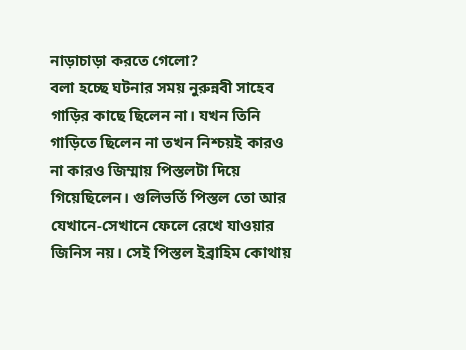নাড়াচাড়া করতে গেলো?
বলা হচ্ছে ঘটনার সময় নুরুন্নবী সাহেব গাড়ির কাছে ছিলেন না। যখন তিনি গাড়িতে ছিলেন না তখন নিশ্চয়ই কারও না কারও জিম্মায় পিস্তলটা দিয়ে গিয়েছিলেন। গুলিভর্তি পিস্তল তো আর যেখানে-সেখানে ফেলে রেখে যাওয়ার জিনিস নয়। সেই পিস্তল ইব্রাহিম কোথায়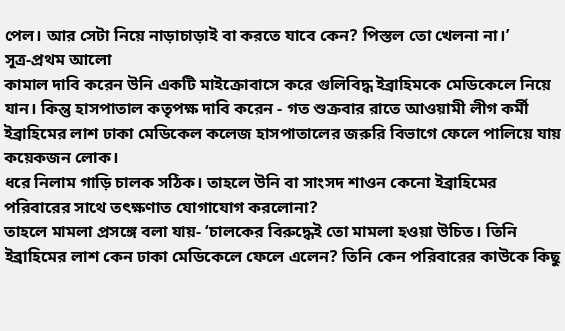পেল। আর সেটা নিয়ে নাড়াচাড়াই বা করতে যাবে কেন? পিস্তল তো খেলনা না।’
সূত্র-প্রথম আলো
কামাল দাবি করেন উনি একটি মাইক্রোবাসে করে গুলিবিদ্ধ ইব্রাহিমকে মেডিকেলে নিয়ে যান। কিন্তু হাসপাতাল কতৃপক্ষ দাবি করেন - গত শুক্রবার রাতে আওয়ামী লীগ কর্মী ইব্রাহিমের লাশ ঢাকা মেডিকেল কলেজ হাসপাতালের জরুরি বিভাগে ফেলে পালিয়ে যায় কয়েকজন লোক।
ধরে নিলাম গাড়ি চালক সঠিক। তাহলে উনি বা সাংসদ শাওন কেনো ইব্রাহিমের পরিবারের সাথে তৎক্ষণাত যোগাযোগ করলোনা?
তাহলে মামলা প্রসঙ্গে বলা যায়- ‘চালকের বিরুদ্ধেই তো মামলা হওয়া উচিত। তিনি ইব্রাহিমের লাশ কেন ঢাকা মেডিকেলে ফেলে এলেন? তিনি কেন পরিবারের কাউকে কিছু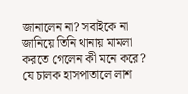জানালেন না? সবাইকে না জানিয়ে তিনি থানায় মামলা করতে গেলেন কী মনে করে? যে চালক হাসপাতালে লাশ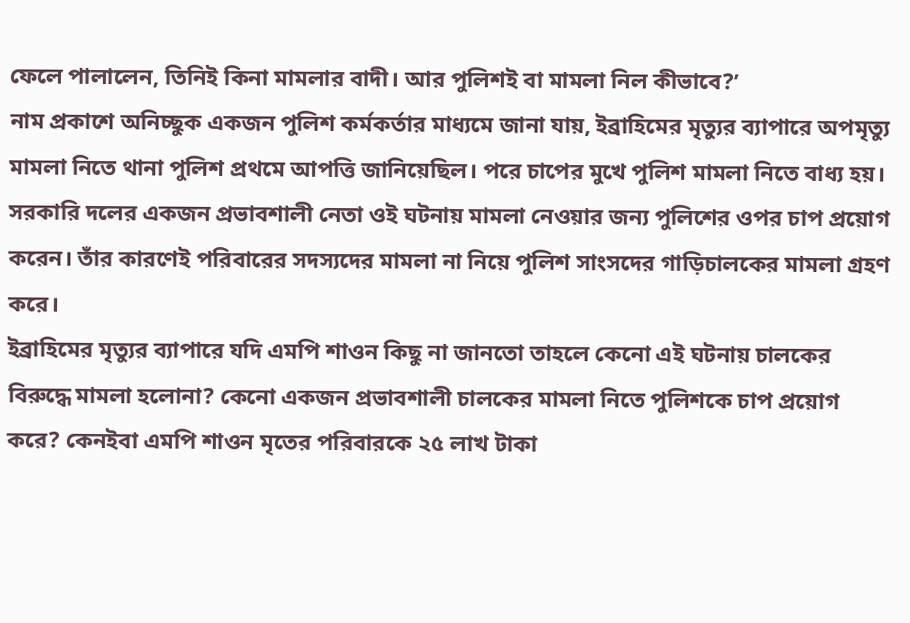ফেলে পালালেন, তিনিই কিনা মামলার বাদী। আর পুলিশই বা মামলা নিল কীভাবে?’
নাম প্রকাশে অনিচ্ছুক একজন পুলিশ কর্মকর্তার মাধ্যমে জানা যায়, ইব্রাহিমের মৃত্যুর ব্যাপারে অপমৃত্যু মামলা নিতে থানা পুলিশ প্রথমে আপত্তি জানিয়েছিল। পরে চাপের মুখে পুলিশ মামলা নিতে বাধ্য হয়। সরকারি দলের একজন প্রভাবশালী নেতা ওই ঘটনায় মামলা নেওয়ার জন্য পুলিশের ওপর চাপ প্রয়োগ করেন। তাঁর কারণেই পরিবারের সদস্যদের মামলা না নিয়ে পুলিশ সাংসদের গাড়িচালকের মামলা গ্রহণ করে।
ইব্রাহিমের মৃত্যুর ব্যাপারে যদি এমপি শাওন কিছু না জানতো তাহলে কেনো এই ঘটনায় চালকের বিরুদ্ধে মামলা হলোনা? কেনো একজন প্রভাবশালী চালকের মামলা নিতে পুলিশকে চাপ প্রয়োগ করে? কেনইবা এমপি শাওন মৃতের পরিবারকে ২৫ লাখ টাকা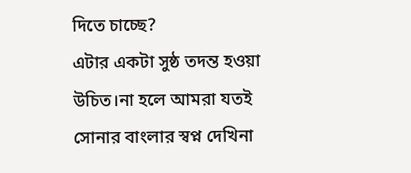দিতে চাচ্ছে?
এটার একটা সুষ্ঠ তদন্ত হওয়া উচিত।না হলে আমরা যতই সোনার বাংলার স্বপ্ন দেখিনা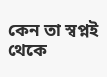কেন তা স্বপ্নই থেকে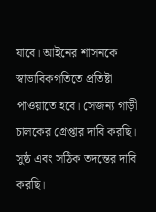যাবে। আইনের শাসনকে স্বাভাবিকগতিতে প্রতিষ্টা পাওয়াতে হবে। সেজন্য গাড়ী চালকের গ্রেপ্তার দাবি করছি। সুষ্ঠ এবং সঠিক তদন্তের দাবি করছি।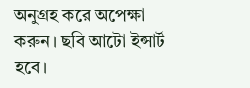অনুগ্রহ করে অপেক্ষা করুন। ছবি আটো ইন্সার্ট হবে।